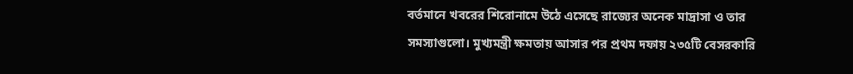বর্তমানে খবরের শিরোনামে উঠে এসেছে রাজ্যের অনেক মাদ্রাসা ও তার সমস্যাগুলো। মুখ্যমন্ত্রী ক্ষমতায় আসার পর প্রথম দফায় ২৩৫টি বেসরকারি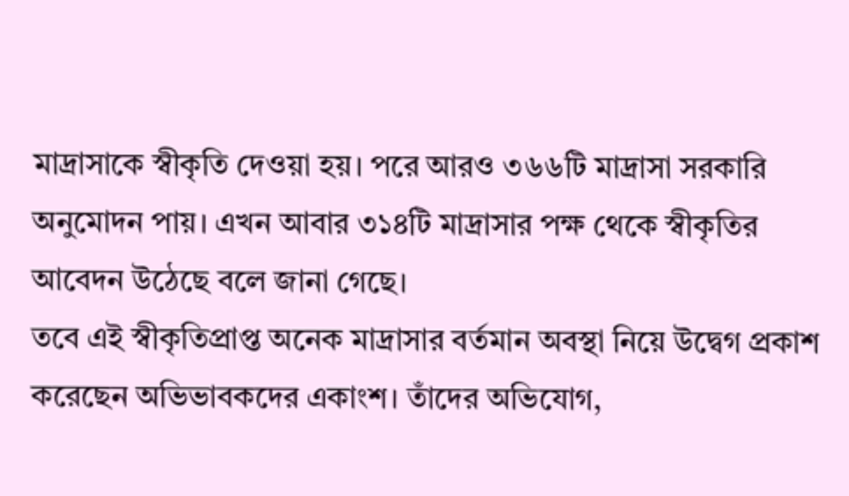মাদ্রাসাকে স্বীকৃতি দেওয়া হয়। পরে আরও ৩৬৬টি মাদ্রাসা সরকারি অনুমোদন পায়। এখন আবার ৩১৪টি মাদ্রাসার পক্ষ থেকে স্বীকৃতির আবেদন উঠেছে বলে জানা গেছে।
তবে এই স্বীকৃতিপ্রাপ্ত অনেক মাদ্রাসার বর্তমান অবস্থা নিয়ে উদ্বেগ প্রকাশ করেছেন অভিভাবকদের একাংশ। তাঁদের অভিযোগ,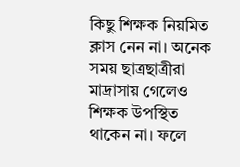কিছু শিক্ষক নিয়মিত ক্লাস নেন না। অনেক সময় ছাত্রছাত্রীরা মাদ্রাসায় গেলেও শিক্ষক উপস্থিত থাকেন না। ফলে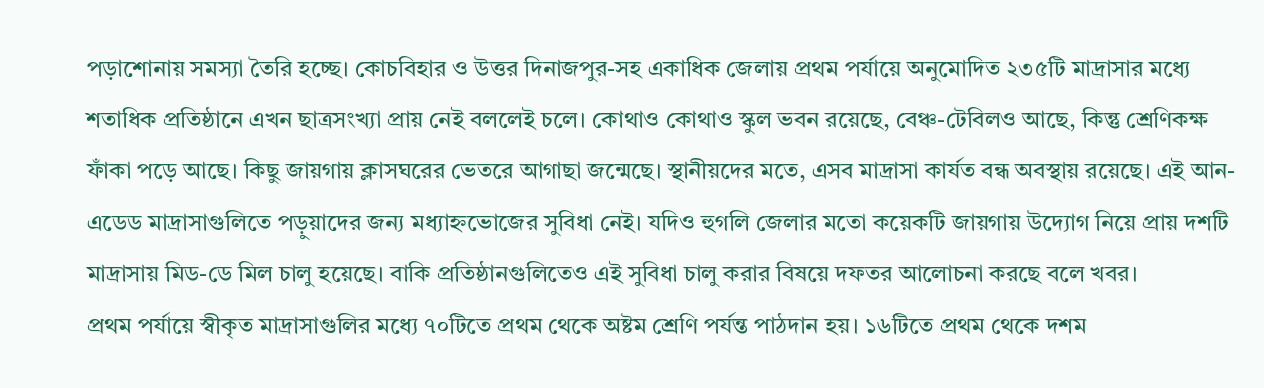পড়াশোনায় সমস্যা তৈরি হচ্ছে। কোচবিহার ও উত্তর দিনাজপুর-সহ একাধিক জেলায় প্রথম পর্যায়ে অনুমোদিত ২৩৫টি মাদ্রাসার মধ্যে শতাধিক প্রতিষ্ঠানে এখন ছাত্রসংখ্যা প্রায় নেই বললেই চলে। কোথাও কোথাও স্কুল ভবন রয়েছে, বেঞ্চ-টেবিলও আছে, কিন্তু শ্রেণিকক্ষ ফাঁকা পড়ে আছে। কিছু জায়গায় ক্লাসঘরের ভেতরে আগাছা জন্মেছে। স্থানীয়দের মতে, এসব মাদ্রাসা কার্যত বন্ধ অবস্থায় রয়েছে। এই আন-এডেড মাদ্রাসাগুলিতে পড়ুয়াদের জন্য মধ্যাহ্নভোজের সুবিধা নেই। যদিও হুগলি জেলার মতো কয়েকটি জায়গায় উদ্যোগ নিয়ে প্রায় দশটি মাদ্রাসায় মিড-ডে মিল চালু হয়েছে। বাকি প্রতিষ্ঠানগুলিতেও এই সুবিধা চালু করার বিষয়ে দফতর আলোচনা করছে বলে খবর।
প্রথম পর্যায়ে স্বীকৃত মাদ্রাসাগুলির মধ্যে ৭০টিতে প্রথম থেকে অষ্টম শ্রেণি পর্যন্ত পাঠদান হয়। ১৬টিতে প্রথম থেকে দশম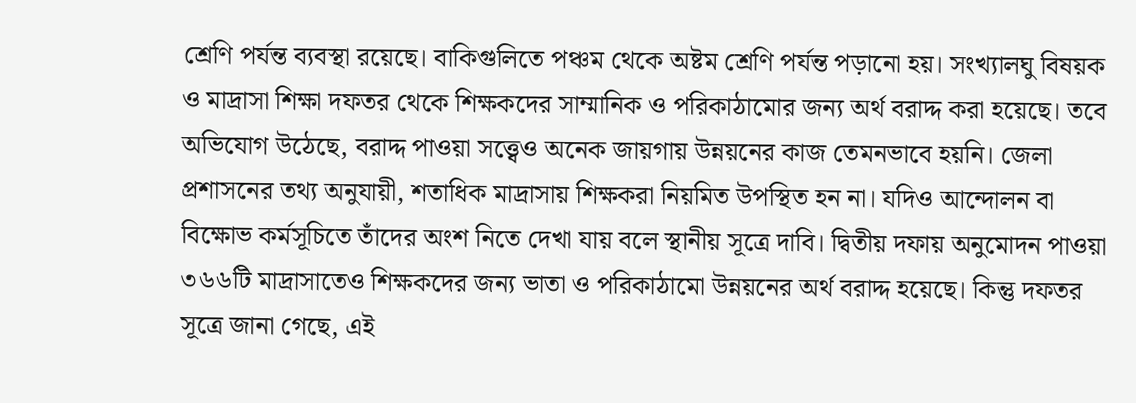শ্রেণি পর্যন্ত ব্যবস্থা রয়েছে। বাকিগুলিতে পঞ্চম থেকে অষ্টম শ্রেণি পর্যন্ত পড়ানো হয়। সংখ্যালঘু বিষয়ক ও মাদ্রাসা শিক্ষা দফতর থেকে শিক্ষকদের সাম্মানিক ও পরিকাঠামোর জন্য অর্থ বরাদ্দ করা হয়েছে। তবে অভিযোগ উঠেছে, বরাদ্দ পাওয়া সত্ত্বেও অনেক জায়গায় উন্নয়নের কাজ তেমনভাবে হয়নি। জেলা প্রশাসনের তথ্য অনুযায়ী, শতাধিক মাদ্রাসায় শিক্ষকরা নিয়মিত উপস্থিত হন না। যদিও আন্দোলন বা বিক্ষোভ কর্মসূচিতে তাঁদের অংশ নিতে দেখা যায় বলে স্থানীয় সূত্রে দাবি। দ্বিতীয় দফায় অনুমোদন পাওয়া ৩৬৬টি মাদ্রাসাতেও শিক্ষকদের জন্য ভাতা ও পরিকাঠামো উন্নয়নের অর্থ বরাদ্দ হয়েছে। কিন্তু দফতর সূত্রে জানা গেছে, এই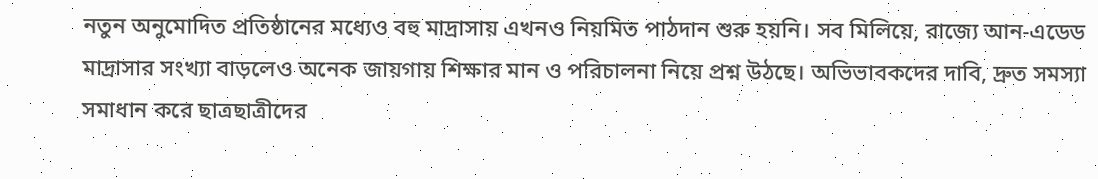নতুন অনুমোদিত প্রতিষ্ঠানের মধ্যেও বহু মাদ্রাসায় এখনও নিয়মিত পাঠদান শুরু হয়নি। সব মিলিয়ে, রাজ্যে আন-এডেড মাদ্রাসার সংখ্যা বাড়লেও অনেক জায়গায় শিক্ষার মান ও পরিচালনা নিয়ে প্রশ্ন উঠছে। অভিভাবকদের দাবি, দ্রুত সমস্যা সমাধান করে ছাত্রছাত্রীদের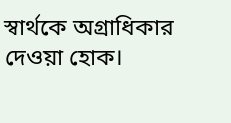স্বার্থকে অগ্রাধিকার দেওয়া হোক।